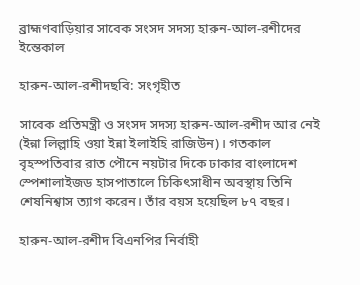ব্রাহ্মণবাড়িয়ার সাবেক সংসদ সদস্য হারুন-আল-রশীদের ইন্তেকাল

হারুন-আল-রশীদছবি: সংগৃহীত

সাবেক প্রতিমন্ত্রী ও সংসদ সদস্য হারুন-আল-রশীদ আর নেই (ইন্না লিল্লাহি ওয়া ইন্না ইলাইহি রাজিউন)। গতকাল বৃহস্পতিবার রাত পৌনে নয়টার দিকে ঢাকার বাংলাদেশ স্পেশালাইজড হাসপাতালে চিকিৎসাধীন অবস্থায় তিনি শেষনিশ্বাস ত্যাগ করেন। তাঁর বয়স হয়েছিল ৮৭ বছর।

হারুন-আল-রশীদ বিএনপির নির্বাহী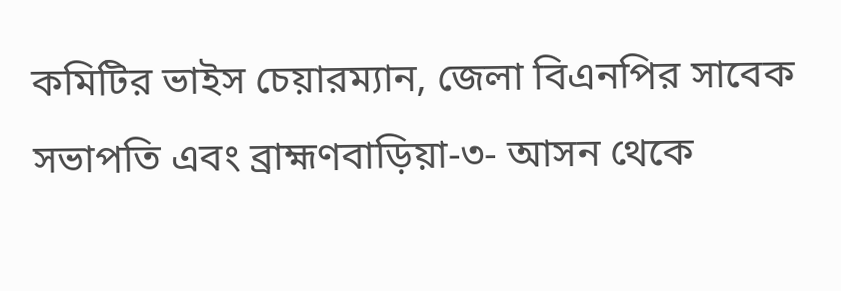কমিটির ভাইস চেয়ারম্যান, জেলা বিএনপির সাবেক সভাপতি এবং ব্রাহ্মণবাড়িয়া-৩- আসন থেকে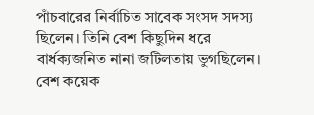পাঁচবারের নির্বাচিত সাবেক সংসদ সদস্য ছিলেন। তিনি বেশ কিছুদিন ধরে বার্ধক্যজনিত নানা জটিলতায় ভুগছিলেন। বেশ কয়েক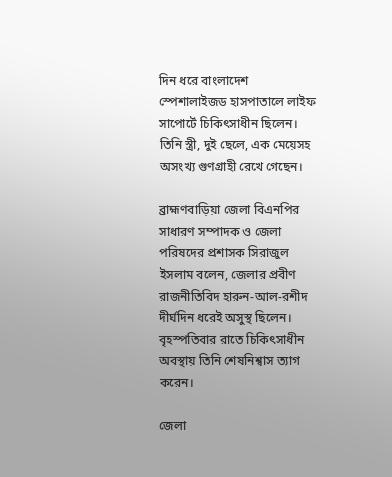দিন ধরে বাংলাদেশ স্পেশালাইজড হাসপাতালে লাইফ সাপোর্টে চিকিৎসাধীন ছিলেন। তিনি স্ত্রী, দুই ছেলে, এক মেয়েসহ অসংখ্য গুণগ্রাহী রেখে গেছেন।

ব্রাহ্মণবাড়িয়া জেলা বিএনপির সাধারণ সম্পাদক ও জেলা পরিষদের প্রশাসক সিরাজুল ইসলাম বলেন, জেলার প্রবীণ রাজনীতিবিদ হারুন-আল-রশীদ দীর্ঘদিন ধরেই অসুস্থ ছিলেন। বৃহস্পতিবার রাতে চিকিৎসাধীন অবস্থায় তিনি শেষনিশ্বাস ত্যাগ করেন।

জেলা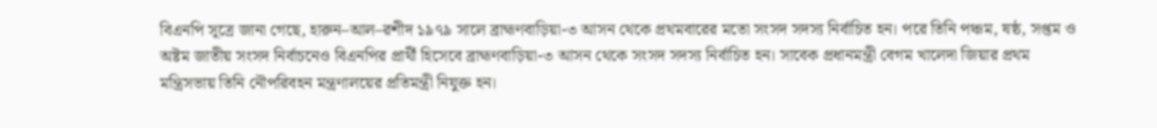বিএনপি সূত্রে জানা গেছে, হারুন–আল–রশীদ ১৯৭৯ সালে ব্রাহ্মণবাড়িয়া-৩ আসন থেকে প্রথমবারের মতো সংসদ সদস্য নির্বাচিত হন। পরে তিনি পঞ্চম, ষষ্ঠ, সপ্তম ও অষ্টম জাতীয় সংসদ নির্বাচনেও বিএনপির প্রার্থী হিসেবে ব্রাহ্মণবাড়িয়া-৩ আসন থেকে সংসদ সদস্য নির্বাচিত হন। সাবেক প্রধানমন্ত্রী বেগম খালেদা জিয়ার প্রথম মন্ত্রিসভায় তিনি নৌপরিবহন মন্ত্রণালয়ের প্রতিমন্ত্রী নিযুক্ত হন।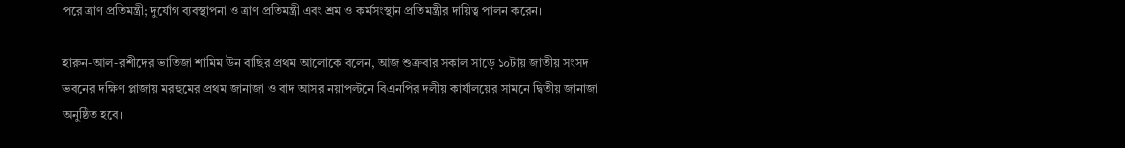পরে ত্রাণ প্রতিমন্ত্রী; দুর্যোগ ব্যবস্থাপনা ও ত্রাণ প্রতিমন্ত্রী এবং শ্রম ও কর্মসংস্থান প্রতিমন্ত্রীর দায়িত্ব পালন করেন।

হারুন-আল-রশীদের ভাতিজা শামিম উন বাছির প্রথম আলোকে বলেন, আজ শুক্রবার সকাল সাড়ে ১০টায় জাতীয় সংসদ ভবনের দক্ষিণ প্লাজায় মরহুমের প্রথম জানাজা ও বাদ আসর নয়াপল্টনে বিএনপির দলীয় কার্যালয়ের সামনে দ্বিতীয় জানাজা অনুষ্ঠিত হবে।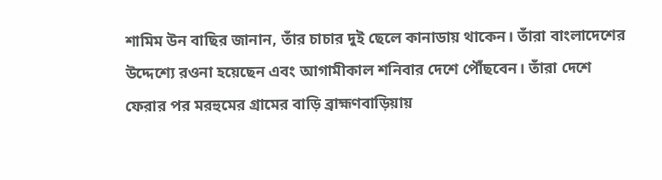শামিম উন বাছির জানান, তাঁর চাচার দুই ছেলে কানাডায় থাকেন। তাঁরা বাংলাদেশের উদ্দেশ্যে রওনা হয়েছেন এবং আগামীকাল শনিবার দেশে পৌঁছবেন। তাঁরা দেশে ফেরার পর মরহুমের গ্রামের বাড়ি ব্রাহ্মণবাড়িয়ায়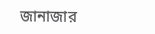জানাজার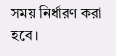সময় নির্ধারণ করা হবে।